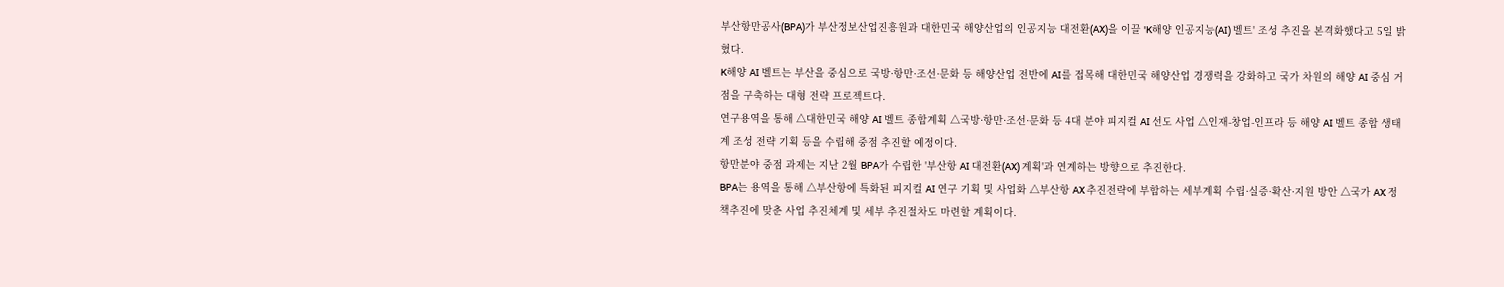부산항만공사(BPA)가 부산정보산업진흥원과 대한민국 해양산업의 인공지능 대전환(AX)을 이끌 'K해양 인공지능(AI) 벨트' 조성 추진을 본격화했다고 5일 밝혔다.
K해양 AI 벨트는 부산을 중심으로 국방·항만·조선·문화 등 해양산업 전반에 AI를 접목해 대한민국 해양산업 경쟁력을 강화하고 국가 차원의 해양 AI 중심 거점을 구축하는 대형 전략 프로젝트다.
연구용역을 통해 △대한민국 해양 AI 벨트 종합계획 △국방·항만·조선·문화 등 4대 분야 피지컬 AI 선도 사업 △인재-창업-인프라 등 해양 AI 벨트 종합 생태계 조성 전략 기획 등을 수립해 중점 추진할 예정이다.
항만분야 중점 과제는 지난 2월 BPA가 수립한 '부산항 AI 대전환(AX) 계획'과 연계하는 방향으로 추진한다.
BPA는 용역을 통해 △부산항에 특화된 피지컬 AI 연구 기획 및 사업화 △부산항 AX 추진전략에 부합하는 세부계획 수립·실증·확산·지원 방안 △국가 AX 정책추진에 맞춘 사업 추진체계 및 세부 추진절차도 마련할 계획이다.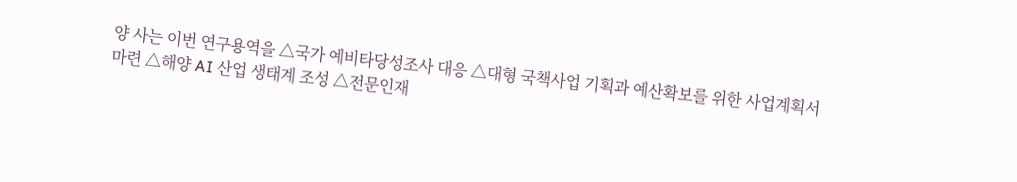양 사는 이번 연구용역을 △국가 예비타당성조사 대응 △대형 국책사업 기획과 예산확보를 위한 사업계획서 마련 △해양 AI 산업 생태계 조성 △전문인재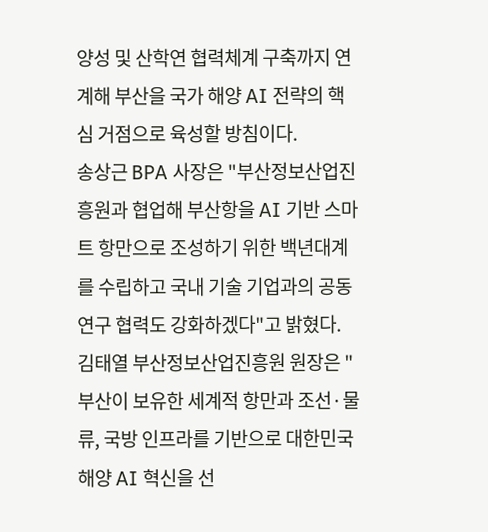양성 및 산학연 협력체계 구축까지 연계해 부산을 국가 해양 AI 전략의 핵심 거점으로 육성할 방침이다.
송상근 BPA 사장은 "부산정보산업진흥원과 협업해 부산항을 AI 기반 스마트 항만으로 조성하기 위한 백년대계를 수립하고 국내 기술 기업과의 공동연구 협력도 강화하겠다"고 밝혔다.
김태열 부산정보산업진흥원 원장은 "부산이 보유한 세계적 항만과 조선·물류, 국방 인프라를 기반으로 대한민국 해양 AI 혁신을 선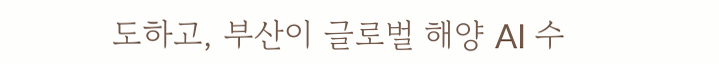도하고, 부산이 글로벌 해양 AI 수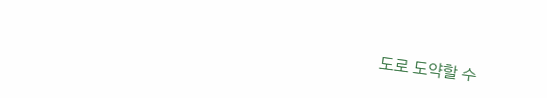도로 도약할 수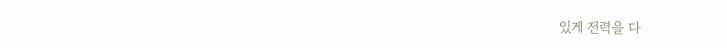있게 전력을 다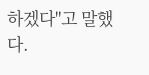하겠다"고 말했다.